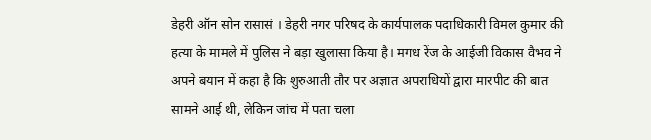डेहरी ऑन सोन रासासं । डेहरी नगर परिषद के कार्यपालक पदाधिकारी विमल कुमार की हत्या के मामले में पुलिस ने बड़ा खुलासा किया है। मगध रेंज के आईजी विकास वैभव ने अपने बयान में कहा है कि शुरुआती तौर पर अज्ञात अपराधियों द्वारा मारपीट की बात सामने आई थी, लेकिन जांच में पता चला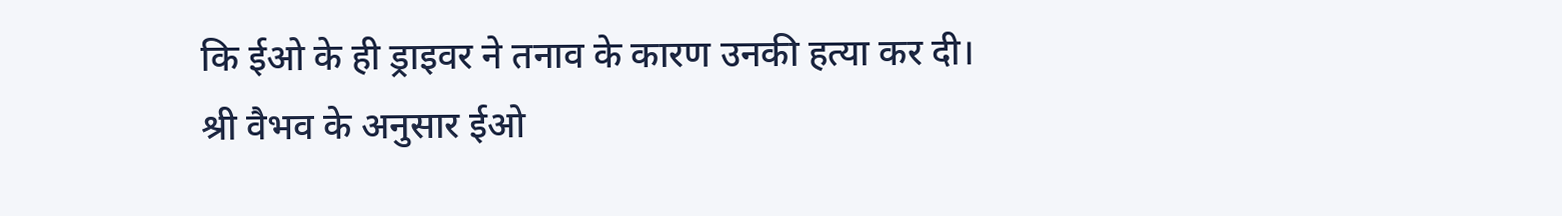कि ईओ के ही ड्राइवर ने तनाव के कारण उनकी हत्या कर दी।
श्री वैभव के अनुसार ईओ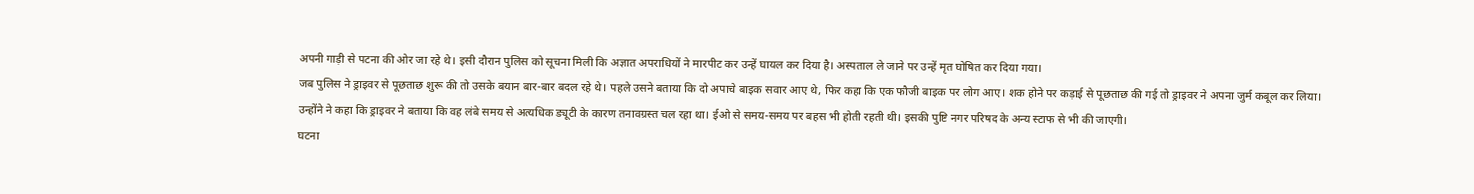अपनी गाड़ी से पटना की ओर जा रहे थे। इसी दौरान पुलिस को सूचना मिली कि अज्ञात अपराधियों ने मारपीट कर उन्हें घायल कर दिया है। अस्पताल ले जाने पर उन्हें मृत घोषित कर दिया गया।
जब पुलिस ने ड्राइवर से पूछताछ शुरू की तो उसके बयान बार-बार बदल रहे थे। पहले उसने बताया कि दो अपाचे बाइक सवार आए थे, फिर कहा कि एक फौजी बाइक पर लोग आए। शक होने पर कड़ाई से पूछताछ की गई तो ड्राइवर ने अपना जुर्म कबूल कर लिया।
उन्होंने ने कहा कि ड्राइवर ने बताया कि वह लंबे समय से अत्यधिक ड्यूटी के कारण तनावग्रस्त चल रहा था। ईओ से समय-समय पर बहस भी होती रहती थी। इसकी पुष्टि नगर परिषद के अन्य स्टाफ से भी की जाएगी।
घटना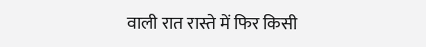वाली रात रास्ते में फिर किसी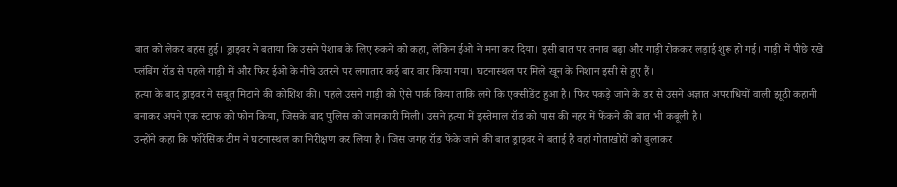बात को लेकर बहस हुई। ड्राइवर ने बताया कि उसने पेशाब के लिए रुकने को कहा, लेकिन ईओ ने मना कर दिया। इसी बात पर तनाव बढ़ा और गाड़ी रोककर लड़ाई शुरू हो गई। गाड़ी में पीछे रखे प्लंबिंग रॉड से पहले गाड़ी में और फिर ईओ के नीचे उतरने पर लगातार कई बार वार किया गया। घटनास्थल पर मिले खून के निशान इसी से हुए हैं।
हत्या के बाद ड्राइवर ने सबूत मिटाने की कोशिश की। पहले उसने गाड़ी को ऐसे पार्क किया ताकि लगे कि एक्सीडेंट हुआ है। फिर पकड़े जाने के डर से उसने अज्ञात अपराधियों वाली झूठी कहानी बनाकर अपने एक स्टाफ को फोन किया, जिसके बाद पुलिस को जानकारी मिली। उसने हत्या में इस्तेमाल रॉड को पास की नहर में फेंकने की बात भी कबूली है।
उन्होंने कहा कि फॉरेंसिक टीम ने घटनास्थल का निरीक्षण कर लिया है। जिस जगह रॉड फेंके जाने की बात ड्राइवर ने बताई है वहां गोताखोरों को बुलाकर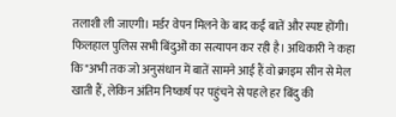तलाशी ली जाएगी। मर्डर वेपन मिलने के बाद कई बातें और स्पष्ट होंगी।
फिलहाल पुलिस सभी बिंदुओं का सत्यापन कर रही है। अधिकारी ने कहा कि "अभी तक जो अनुसंधान में बातें सामने आई हैं वो क्राइम सीन से मेल खाती हैं, लेकिन अंतिम निष्कर्ष पर पहुंचने से पहले हर बिंदु की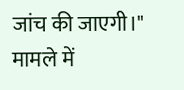जांच की जाएगी।"
मामले में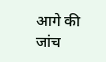आगे की जांच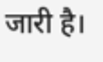जारी है।